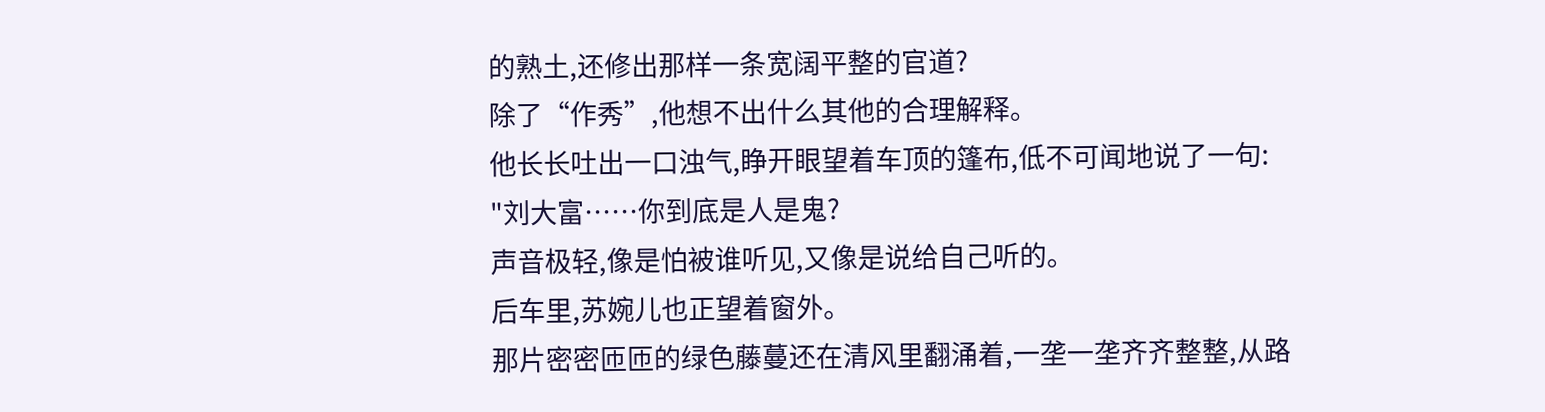的熟土,还修出那样一条宽阔平整的官道?
除了“作秀”,他想不出什么其他的合理解释。
他长长吐出一口浊气,睁开眼望着车顶的篷布,低不可闻地说了一句:
"刘大富……你到底是人是鬼?
声音极轻,像是怕被谁听见,又像是说给自己听的。
后车里,苏婉儿也正望着窗外。
那片密密匝匝的绿色藤蔓还在清风里翻涌着,一垄一垄齐齐整整,从路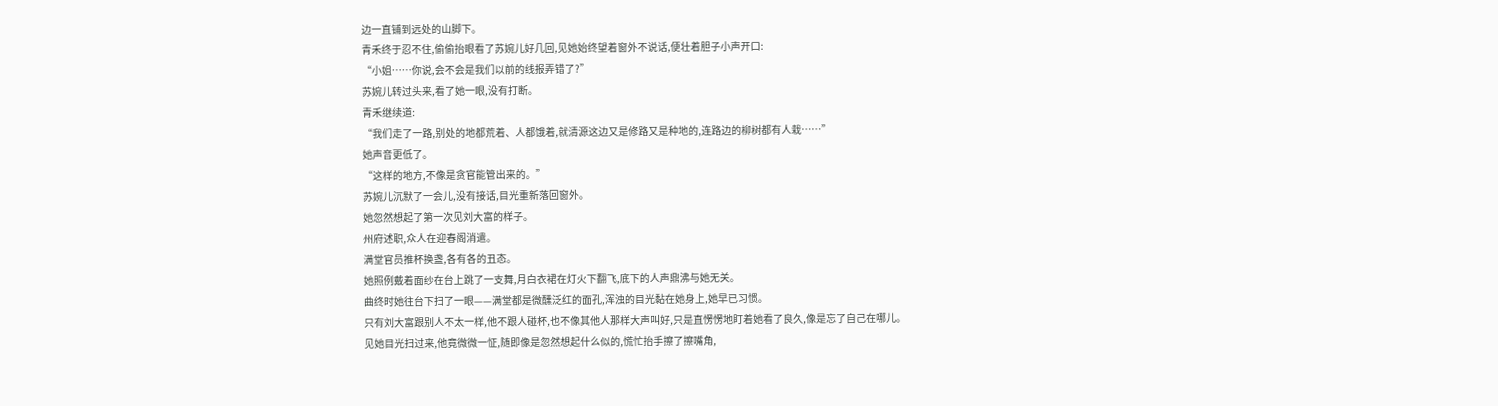边一直铺到远处的山脚下。
青禾终于忍不住,偷偷抬眼看了苏婉儿好几回,见她始终望着窗外不说话,便壮着胆子小声开口:
“小姐……你说,会不会是我们以前的线报弄错了?”
苏婉儿转过头来,看了她一眼,没有打断。
青禾继续道:
“我们走了一路,别处的地都荒着、人都饿着,就清源这边又是修路又是种地的,连路边的柳树都有人栽……”
她声音更低了。
“这样的地方,不像是贪官能管出来的。”
苏婉儿沉默了一会儿,没有接话,目光重新落回窗外。
她忽然想起了第一次见刘大富的样子。
州府述职,众人在迎春阁消遣。
满堂官员推杯换盏,各有各的丑态。
她照例戴着面纱在台上跳了一支舞,月白衣裙在灯火下翻飞,底下的人声鼎沸与她无关。
曲终时她往台下扫了一眼——满堂都是微醺泛红的面孔,浑浊的目光黏在她身上,她早已习惯。
只有刘大富跟别人不太一样,他不跟人碰杯,也不像其他人那样大声叫好,只是直愣愣地盯着她看了良久,像是忘了自己在哪儿。
见她目光扫过来,他竟微微一怔,随即像是忽然想起什么似的,慌忙抬手擦了擦嘴角,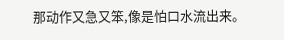那动作又急又笨,像是怕口水流出来。